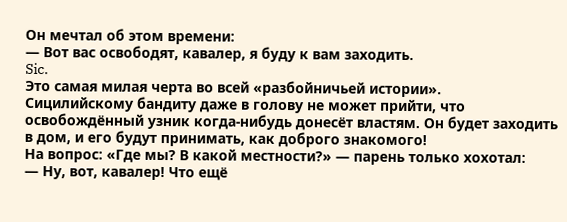Он мечтал об этом времени:
— Вот вас освободят, кавалер, я буду к вам заходить.
Sic.
Это самая милая черта во всей «разбойничьей истории».
Сицилийскому бандиту даже в голову не может прийти, что освобождённый узник когда-нибудь донесёт властям. Он будет заходить в дом, и его будут принимать, как доброго знакомого!
На вопрос: «Где мы? В какой местности?» — парень только хохотал:
— Ну, вот, кавалер! Что ещё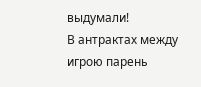выдумали!
В антрактах между игрою парень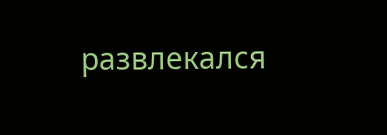развлекался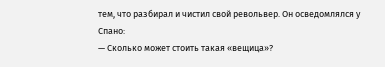тем, что разбирал и чистил свой револьвер. Он осведомлялся у Спано:
— Сколько может стоить такая «вещица»?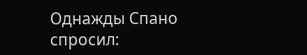Однажды Спано спросил: